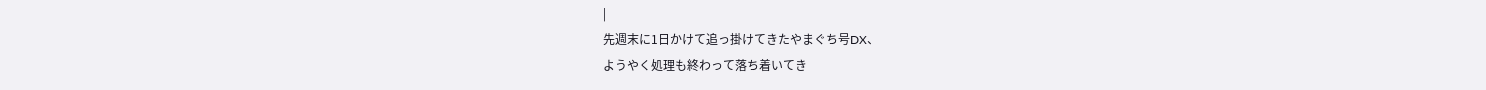|
先週末に1日かけて追っ掛けてきたやまぐち号DX、
ようやく処理も終わって落ち着いてき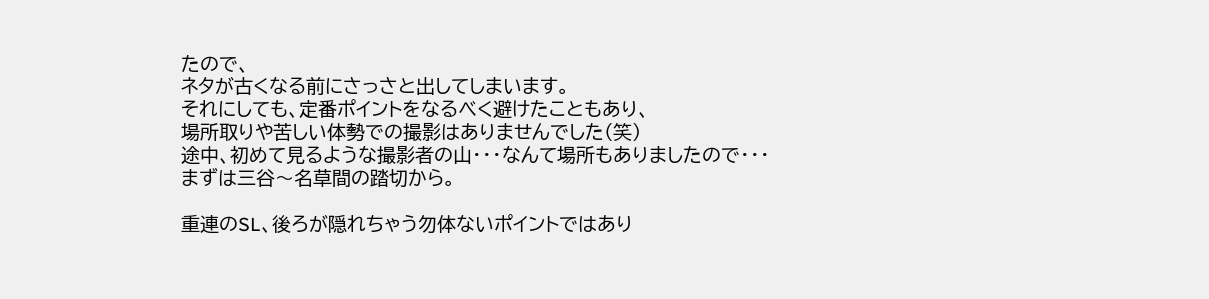たので、
ネタが古くなる前にさっさと出してしまいます。
それにしても、定番ポイントをなるべく避けたこともあり、
場所取りや苦しい体勢での撮影はありませんでした(笑)
途中、初めて見るような撮影者の山・・・なんて場所もありましたので・・・
まずは三谷〜名草間の踏切から。

重連のSL、後ろが隠れちゃう勿体ないポイントではあり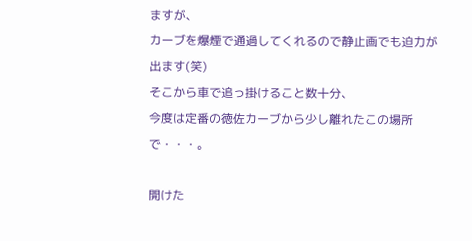ますが、
カーブを爆煙で通過してくれるので静止画でも迫力が出ます(笑)
そこから車で追っ掛けること数十分、
今度は定番の徳佐カーブから少し離れたこの場所で・・・。

開けた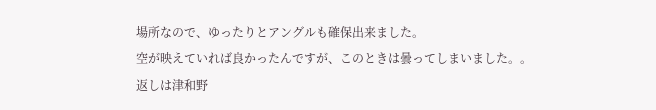場所なので、ゆったりとアングルも確保出来ました。
空が映えていれば良かったんですが、このときは曇ってしまいました。。
返しは津和野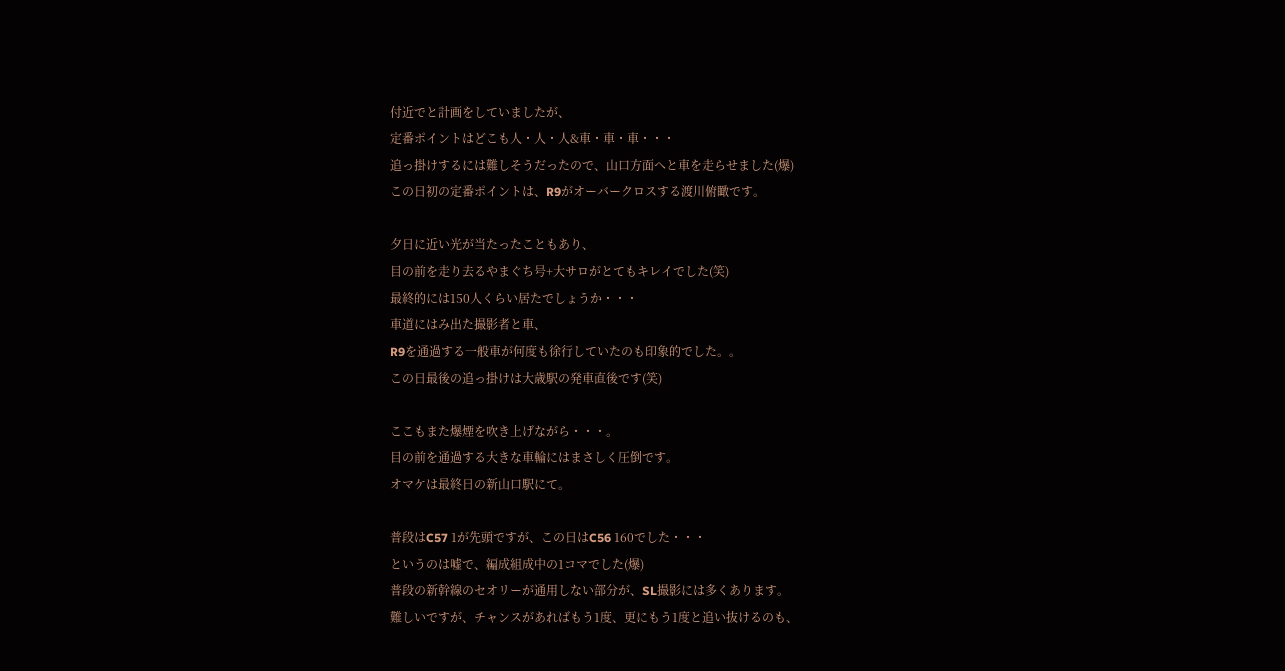付近でと計画をしていましたが、
定番ポイントはどこも人・人・人&車・車・車・・・
追っ掛けするには難しそうだったので、山口方面へと車を走らせました(爆)
この日初の定番ポイントは、R9がオーバークロスする渡川俯瞰です。

夕日に近い光が当たったこともあり、
目の前を走り去るやまぐち号+大サロがとてもキレイでした(笑)
最終的には150人くらい居たでしょうか・・・
車道にはみ出た撮影者と車、
R9を通過する一般車が何度も徐行していたのも印象的でした。。
この日最後の追っ掛けは大歳駅の発車直後です(笑)

ここもまた爆煙を吹き上げながら・・・。
目の前を通過する大きな車輪にはまさしく圧倒です。
オマケは最終日の新山口駅にて。

普段はC57 1が先頭ですが、この日はC56 160でした・・・
というのは嘘で、編成組成中の1コマでした(爆)
普段の新幹線のセオリーが通用しない部分が、SL撮影には多くあります。
難しいですが、チャンスがあればもう1度、更にもう1度と追い抜けるのも、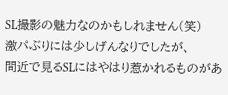SL撮影の魅力なのかもしれません(笑)
激パぶりには少しげんなりでしたが、
間近で見るSLにはやはり惹かれるものがあ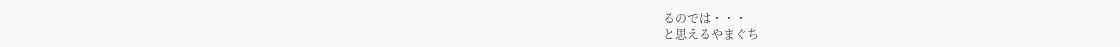るのでは・・・
と思えるやまぐち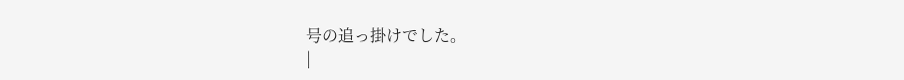号の追っ掛けでした。
|